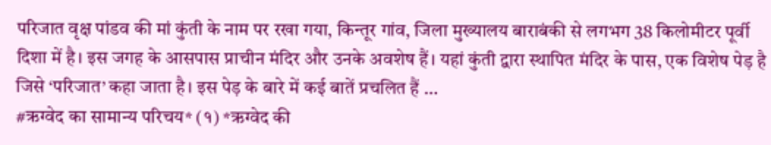परिजात वृक्ष पांडव की मां कुंती के नाम पर रखा गया, किन्तूर गांव, जिला मुख्यालय बाराबंकी से लगभग 38 किलोमीटर पूर्वी दिशा में है। इस जगह के आसपास प्राचीन मंदिर और उनके अवशेष हैं। यहां कुंती द्वारा स्थापित मंदिर के पास, एक विशेष पेड़ है जिसे ‘परिजात’ कहा जाता है। इस पेड़ के बारे में कई बातें प्रचलित हैं …
#ऋग्वेद का सामान्य परिचय* (१) *ऋग्वेद की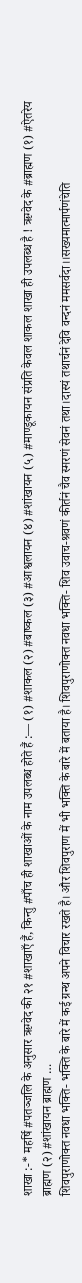शाखा :-* महर्षि #पतञ्जलि के अनुसार ऋग्वेद की २१ #शाखाएँ हैं, किन्तु #पाँच ही शाखाओं के नाम उपलब्ध होते हैं :— (१) #शाकल (२) #बाष्कल (३) #आश्वलायन (४) #शांखायन (५) #माण्डूकायन संप्रति केवल शाकल शाखा ही उपलब्ध है ! ऋग्वेद के #ब्राह्मण (१) #ऐतरेय ब्राह्मण (२) #शांखायन ब्राह्मण …
शिवपुराणोक्त नवधा भक्ति- भक्ति के बारे में कई ग्रन्थ अपने विचार रखते है। और शिवपुराण में भी भक्ति के बारे में बताया है। शिवपुराणोक्त नवधा भक्ति- शिव उवाच-श्रवणं कीर्तनं चैव स्मरणं सेवनं तथा।दास्यं तथार्चनं देवि वन्दनं ममसर्वदा।।सख्यमात्मार्पणंचेति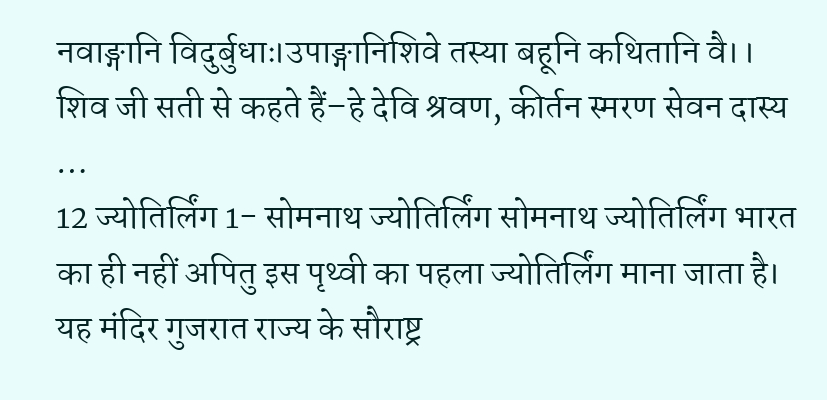नवाङ्गानि विदुर्बुधाः।उपाङ्गानिशिवे तस्या बहूनि कथितानि वै।। शिव जी सती से कहते हैं–हे देवि श्रवण, कीर्तन स्मरण सेवन दास्य …
12 ज्योतिर्लिंग 1- सोमनाथ ज्योतिर्लिंग सोमनाथ ज्योतिर्लिंग भारत का ही नहीं अपितु इस पृथ्वी का पहला ज्योतिर्लिंग माना जाता है। यह मंदिर गुजरात राज्य के सौराष्ट्र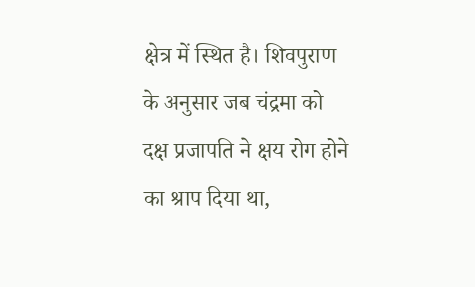क्षेत्र में स्थित है। शिवपुराण के अनुसार जब चंद्रमा को दक्ष प्रजापति ने क्षय रोग होने का श्राप दिया था,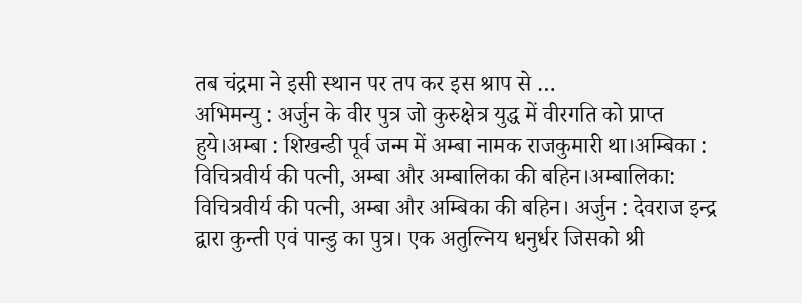तब चंद्रमा ने इसी स्थान पर तप कर इस श्राप से …
अभिमन्यु : अर्जुन के वीर पुत्र जो कुरुक्षेत्र युद्ध में वीरगति को प्राप्त हुये।अम्बा : शिखन्डी पूर्व जन्म में अम्बा नामक राजकुमारी था।अम्बिका : विचित्रवीर्य की पत्नी, अम्बा और अम्बालिका की बहिन।अम्बालिका: विचित्रवीर्य की पत्नी, अम्बा और अम्बिका की बहिन। अर्जुन : देवराज इन्द्र द्वारा कुन्ती एवं पान्डु का पुत्र। एक अतुल्निय धनुर्धर जिसको श्री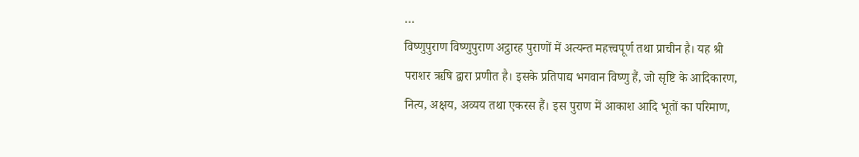…
विष्णुपुराण विष्णुपुराण अट्ठारह पुराणों में अत्यन्त महत्त्वपूर्ण तथा प्राचीन है। यह श्री पराशर ऋषि द्वारा प्रणीत है। इसके प्रतिपाद्य भगवान विष्णु हैं, जो सृष्टि के आदिकारण, नित्य, अक्षय, अव्यय तथा एकरस हैं। इस पुराण में आकाश आदि भूतों का परिमाण,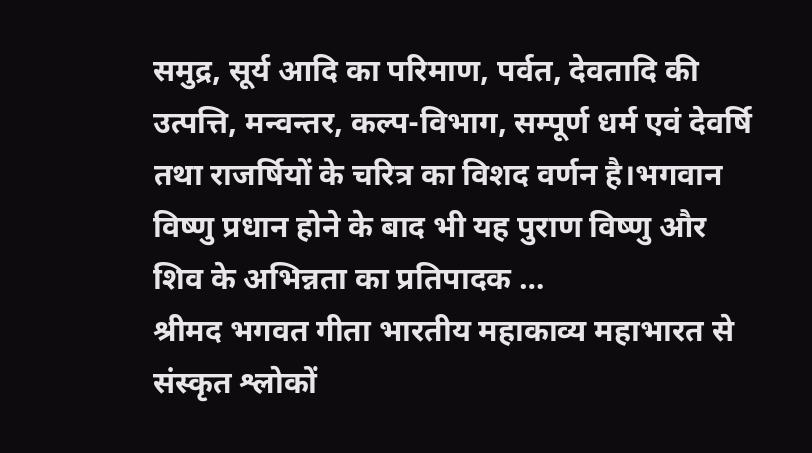समुद्र, सूर्य आदि का परिमाण, पर्वत, देवतादि की उत्पत्ति, मन्वन्तर, कल्प-विभाग, सम्पूर्ण धर्म एवं देवर्षि तथा राजर्षियों के चरित्र का विशद वर्णन है।भगवान विष्णु प्रधान होने के बाद भी यह पुराण विष्णु और शिव के अभिन्नता का प्रतिपादक …
श्रीमद भगवत गीता भारतीय महाकाव्य महाभारत से संस्कृत श्लोकों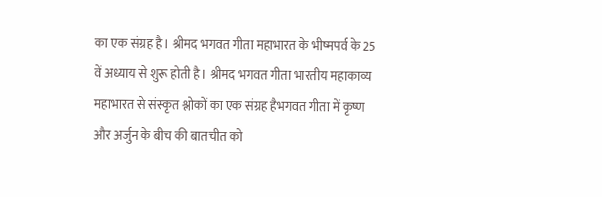का एक संग्रह है। श्रीमद भगवत गीता महाभारत के भीष्मपर्व के 25 वें अध्याय से शुरू होती है। श्रीमद भगवत गीता भारतीय महाकाव्य महाभारत से संस्कृत श्लोकों का एक संग्रह हैभगवत गीता में कृष्ण और अर्जुन के बीच की बातचीत को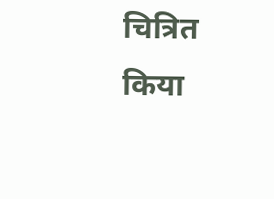चित्रित किया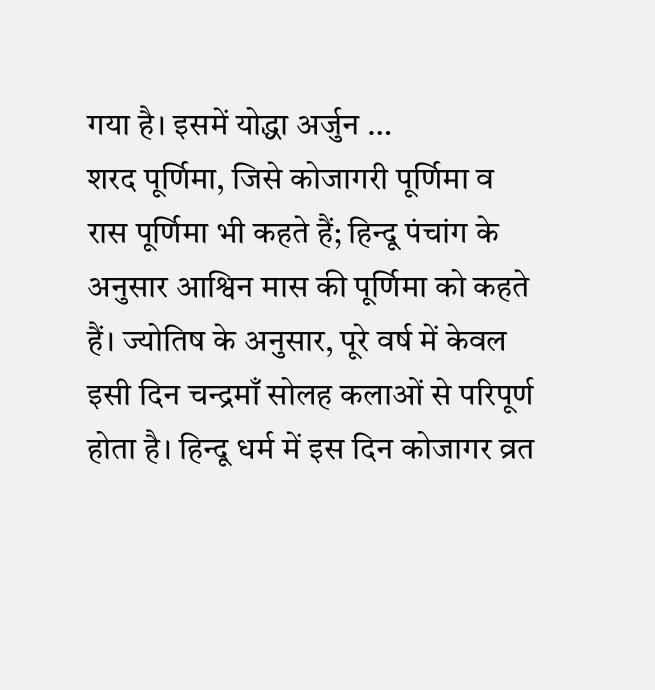गया है। इसमें योद्धा अर्जुन …
शरद पूर्णिमा, जिसे कोजागरी पूर्णिमा व रास पूर्णिमा भी कहते हैं; हिन्दू पंचांग के अनुसार आश्विन मास की पूर्णिमा को कहते हैं। ज्योतिष के अनुसार, पूरे वर्ष में केवल इसी दिन चन्द्रमाँ सोलह कलाओं से परिपूर्ण होता है। हिन्दू धर्म में इस दिन कोजागर व्रत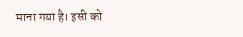माना गया है। इसी को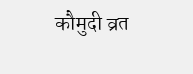कौमुदी व्रत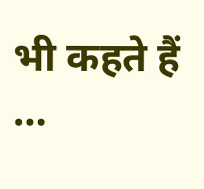भी कहते हैं …